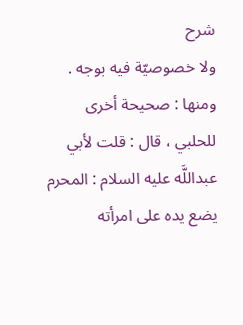شرح
ولا خصوصيّة فيه بوجه .
ومنها : صحيحة أخرى للحلبي ، قال : قلت لأبي عبداللَّه عليه السلام : المحرم يضع يده على امرأته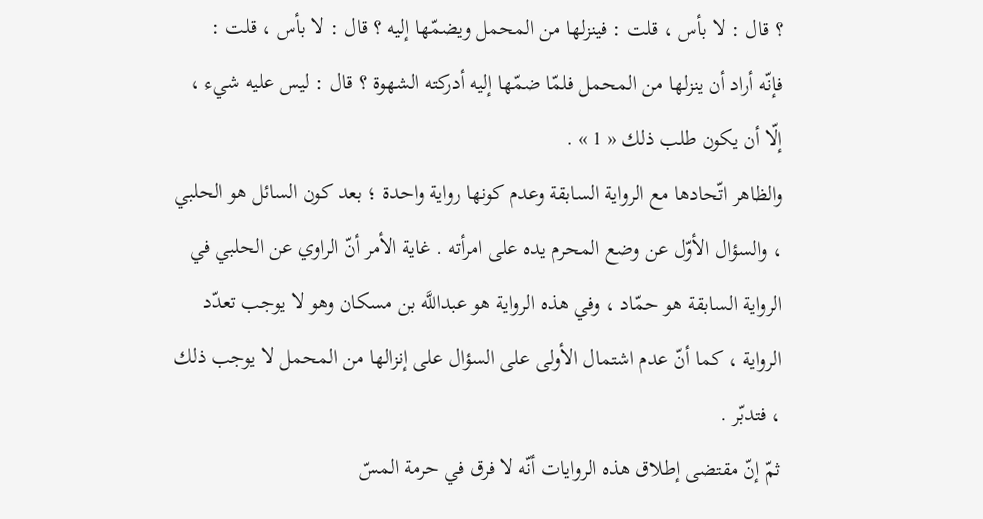؟ قال : لا بأس ، قلت : فينزلها من المحمل ويضمّها إليه ؟ قال : لا بأس ، قلت :
فإنّه أراد أن ينزلها من المحمل فلمّا ضمّها إليه أدركته الشهوة ؟ قال : ليس عليه شيء ، إلّا أن يكون طلب ذلك « 1 » .
والظاهر اتّحادها مع الرواية السابقة وعدم كونها رواية واحدة ؛ بعد كون السائل هو الحلبي ، والسؤال الأوّل عن وضع المحرم يده على امرأته . غاية الأمر أنّ الراوي عن الحلبي في الرواية السابقة هو حمّاد ، وفي هذه الرواية هو عبداللَّه بن مسكان وهو لا يوجب تعدّد الرواية ، كما أنّ عدم اشتمال الأولى على السؤال على إنزالها من المحمل لا يوجب ذلك ، فتدبّر .
ثمّ إنّ مقتضى إطلاق هذه الروايات أنّه لا فرق في حرمة المسّ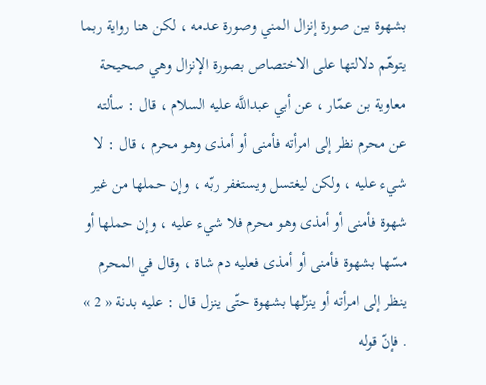بشهوة بين صورة إنزال المني وصورة عدمه ، لكن هنا رواية ربما يتوهّم دلالتها على الاختصاص بصورة الإنزال وهي صحيحة معاوية بن عمّار ، عن أبي عبداللَّه عليه السلام ، قال : سألته عن محرم نظر إلى امرأته فأمنى أو أمذى وهو محرم ، قال : لا شيء عليه ، ولكن ليغتسل ويستغفر ربّه ، وإن حملها من غير شهوة فأمنى أو أمذى وهو محرم فلا شيء عليه ، وإن حملها أو مسّها بشهوة فأمنى أو أمذى فعليه دم شاة ، وقال في المحرم ينظر إلى امرأته أو ينزّلها بشهوة حتّى ينزل قال : عليه بدنة « 2 » . فإنّ قوله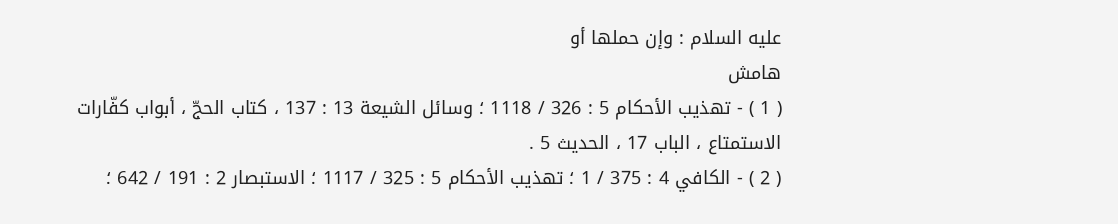عليه السلام : وإن حملها أو
هامش
( 1 ) - تهذيب الأحكام 5 : 326 / 1118 ؛ وسائل الشيعة 13 : 137 ، كتاب الحجّ ، أبواب كفّارات الاستمتاع ، الباب 17 ، الحديث 5 .
( 2 ) - الكافي 4 : 375 / 1 ؛ تهذيب الأحكام 5 : 325 / 1117 ؛ الاستبصار 2 : 191 / 642 ؛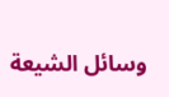وسائل الشيعة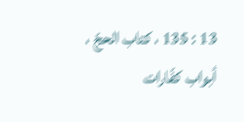13 : 135 ، كتاب الحجّ ، أبواب كفّارات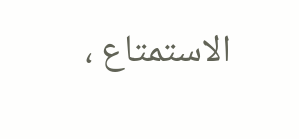الاستمتاع ،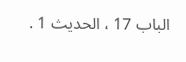الباب 17 ، الحديث 1 .